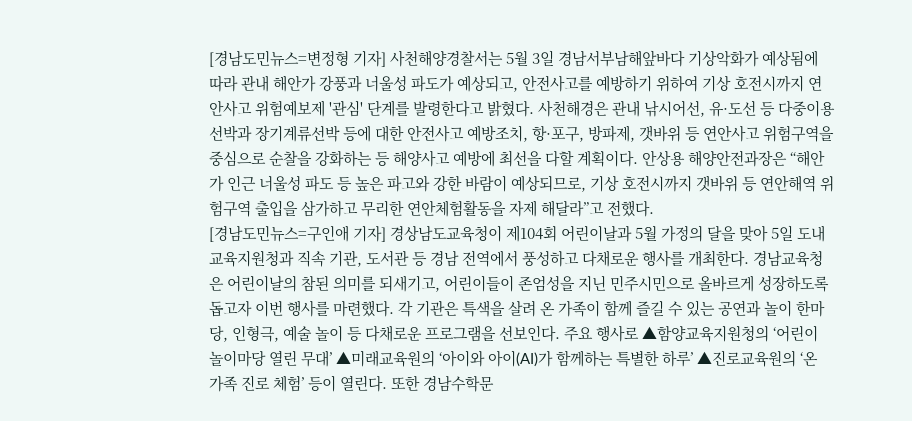[경남도민뉴스=변정형 기자] 사천해양경찰서는 5월 3일 경남서부남해앞바다 기상악화가 예상됨에 따라 관내 해안가 강풍과 너울성 파도가 예상되고, 안전사고를 예방하기 위하여 기상 호전시까지 연안사고 위험예보제 '관심' 단계를 발령한다고 밝혔다. 사천해경은 관내 낚시어선, 유·도선 등 다중이용선박과 장기계류선박 등에 대한 안전사고 예방조치, 항·포구, 방파제, 갯바위 등 연안사고 위험구역을 중심으로 순찰을 강화하는 등 해양사고 예방에 최선을 다할 계획이다. 안상용 해양안전과장은 “해안가 인근 너울성 파도 등 높은 파고와 강한 바람이 예상되므로, 기상 호전시까지 갯바위 등 연안해역 위험구역 출입을 삼가하고 무리한 연안체험활동을 자제 해달라”고 전했다.
[경남도민뉴스=구인애 기자] 경상남도교육청이 제104회 어린이날과 5월 가정의 달을 맞아 5일 도내 교육지원청과 직속 기관, 도서관 등 경남 전역에서 풍성하고 다채로운 행사를 개최한다. 경남교육청은 어린이날의 참된 의미를 되새기고, 어린이들이 존엄성을 지닌 민주시민으로 올바르게 성장하도록 돕고자 이번 행사를 마련했다. 각 기관은 특색을 살려 온 가족이 함께 즐길 수 있는 공연과 놀이 한마당, 인형극, 예술 놀이 등 다채로운 프로그램을 선보인다. 주요 행사로 ▲함양교육지원청의 ‘어린이 놀이마당 열린 무대’ ▲미래교육원의 ‘아이와 아이(AI)가 함께하는 특별한 하루’ ▲진로교육원의 ‘온 가족 진로 체험’ 등이 열린다. 또한 경남수학문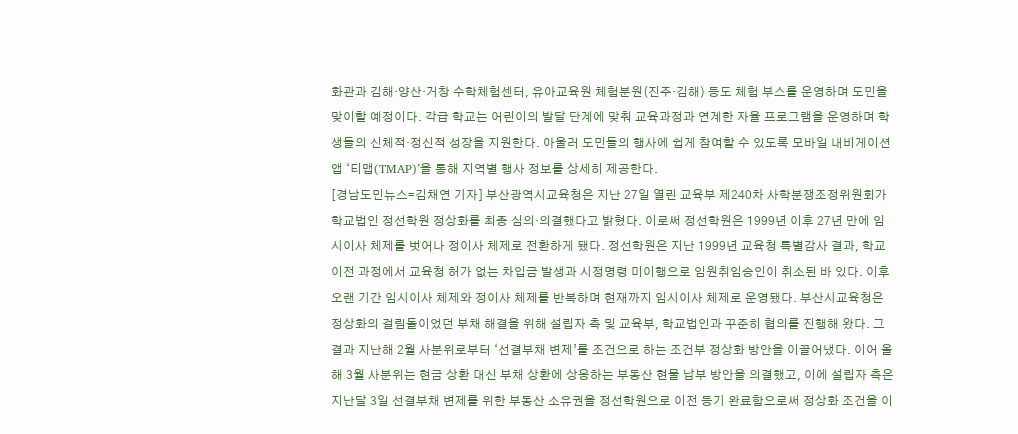화관과 김해·양산·거창 수학체험센터, 유아교육원 체험분원(진주·김해) 등도 체험 부스를 운영하며 도민을 맞이할 예정이다. 각급 학교는 어린이의 발달 단계에 맞춰 교육과정과 연계한 자율 프로그램을 운영하며 학생들의 신체적·정신적 성장을 지원한다. 아울러 도민들의 행사에 쉽게 참여할 수 있도록 모바일 내비게이션 앱 ‘티맵(TMAP)’을 통해 지역별 행사 정보를 상세히 제공한다.
[경남도민뉴스=김채연 기자] 부산광역시교육청은 지난 27일 열린 교육부 제240차 사학분쟁조정위원회가 학교법인 정선학원 정상화를 최종 심의·의결했다고 밝혔다. 이로써 정선학원은 1999년 이후 27년 만에 임시이사 체제를 벗어나 정이사 체제로 전환하게 됐다. 정선학원은 지난 1999년 교육청 특별감사 결과, 학교 이전 과정에서 교육청 허가 없는 차입금 발생과 시정명령 미이행으로 임원취임승인이 취소된 바 있다. 이후 오랜 기간 임시이사 체제와 정이사 체제를 반복하며 현재까지 임시이사 체제로 운영됐다. 부산시교육청은 정상화의 걸림돌이었던 부채 해결을 위해 설립자 측 및 교육부, 학교법인과 꾸준히 협의를 진행해 왔다. 그 결과 지난해 2월 사분위로부터 ‘선결부채 변제’를 조건으로 하는 조건부 정상화 방안을 이끌어냈다. 이어 올해 3월 사분위는 현금 상환 대신 부채 상환에 상응하는 부동산 현물 납부 방안을 의결했고, 이에 설립자 측은 지난달 3일 선결부채 변제를 위한 부동산 소유권을 정선학원으로 이전 등기 완료함으로써 정상화 조건을 이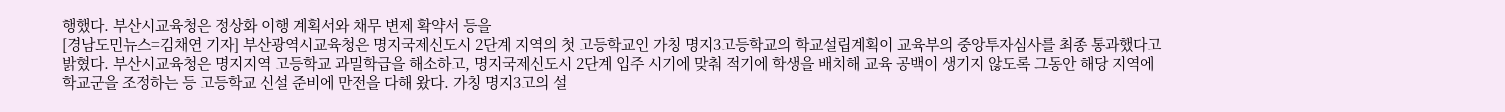행했다. 부산시교육청은 정상화 이행 계획서와 채무 변제 확약서 등을
[경남도민뉴스=김채연 기자] 부산광역시교육청은 명지국제신도시 2단계 지역의 첫 고등학교인 가칭 명지3고등학교의 학교설립계획이 교육부의 중앙투자심사를 최종 통과했다고 밝혔다. 부산시교육청은 명지지역 고등학교 과밀학급을 해소하고, 명지국제신도시 2단계 입주 시기에 맞춰 적기에 학생을 배치해 교육 공백이 생기지 않도록 그동안 해당 지역에 학교군을 조정하는 등 고등학교 신설 준비에 만전을 다해 왔다. 가칭 명지3고의 설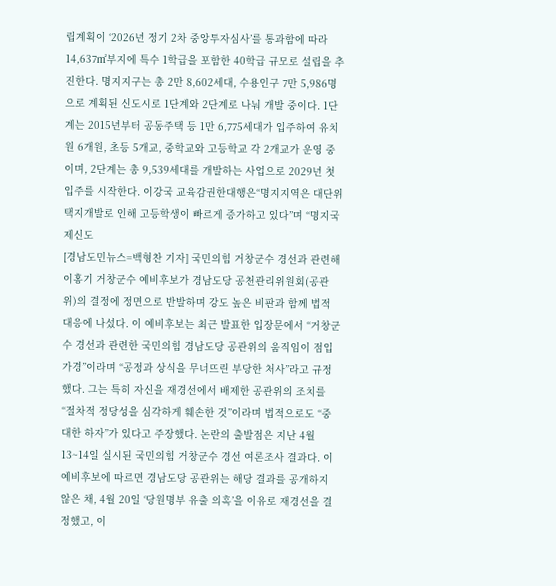립계획이 ‘2026년 정기 2차 중앙투자심사’를 통과함에 따라 14,637㎡부지에 특수 1학급을 포함한 40학급 규모로 설립을 추진한다. 명지지구는 총 2만 8,602세대, 수용인구 7만 5,986명으로 계획된 신도시로 1단계와 2단계로 나눠 개발 중이다. 1단계는 2015년부터 공동주택 등 1만 6,775세대가 입주하여 유치원 6개원, 초등 5개교, 중학교와 고등학교 각 2개교가 운영 중이며, 2단계는 총 9,539세대를 개발하는 사업으로 2029년 첫 입주를 시작한다. 이강국 교육감권한대행은“명지지역은 대단위 택지개발로 인해 고등학생이 빠르게 증가하고 있다”며 “명지국제신도
[경남도민뉴스=백형찬 기자] 국민의힘 거창군수 경선과 관련해 이홍기 거창군수 예비후보가 경남도당 공천관리위원회(공관위)의 결정에 정면으로 반발하며 강도 높은 비판과 함께 법적 대응에 나섰다. 이 예비후보는 최근 발표한 입장문에서 “거창군수 경선과 관련한 국민의힘 경남도당 공관위의 움직임이 점입가경”이라며 “공정과 상식을 무너뜨린 부당한 처사”라고 규정했다. 그는 특히 자신을 재경선에서 배제한 공관위의 조치를 “절차적 정당성을 심각하게 훼손한 것”이라며 법적으로도 “중대한 하자”가 있다고 주장했다. 논란의 출발점은 지난 4월 13~14일 실시된 국민의힘 거창군수 경선 여론조사 결과다. 이 예비후보에 따르면 경남도당 공관위는 해당 결과를 공개하지 않은 채, 4월 20일 ‘당원명부 유출 의혹’을 이유로 재경선을 결정했고, 이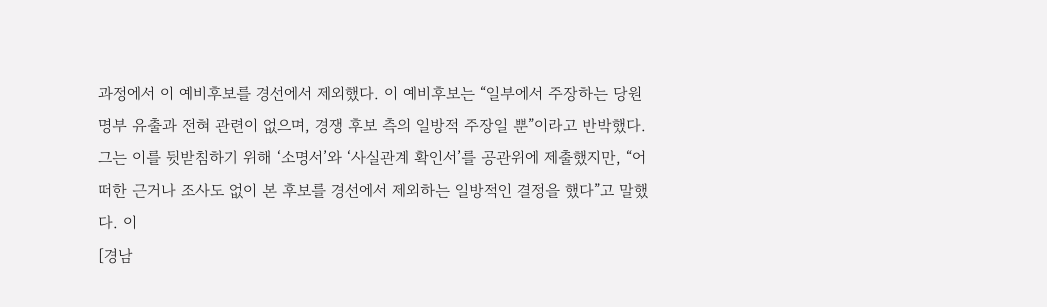과정에서 이 예비후보를 경선에서 제외했다. 이 예비후보는 “일부에서 주장하는 당원 명부 유출과 전혀 관련이 없으며, 경쟁 후보 측의 일방적 주장일 뿐”이라고 반박했다. 그는 이를 뒷받침하기 위해 ‘소명서’와 ‘사실관계 확인서’를 공관위에 제출했지만, “어떠한 근거나 조사도 없이 본 후보를 경선에서 제외하는 일방적인 결정을 했다”고 말했다. 이
[경남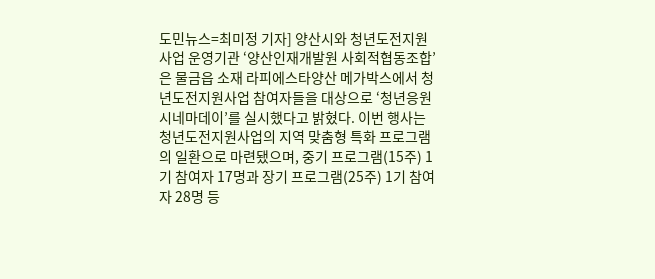도민뉴스=최미정 기자] 양산시와 청년도전지원사업 운영기관 ‘양산인재개발원 사회적협동조합’은 물금읍 소재 라피에스타양산 메가박스에서 청년도전지원사업 참여자들을 대상으로 ‘청년응원 시네마데이’를 실시했다고 밝혔다. 이번 행사는 청년도전지원사업의 지역 맞춤형 특화 프로그램의 일환으로 마련됐으며, 중기 프로그램(15주) 1기 참여자 17명과 장기 프로그램(25주) 1기 참여자 28명 등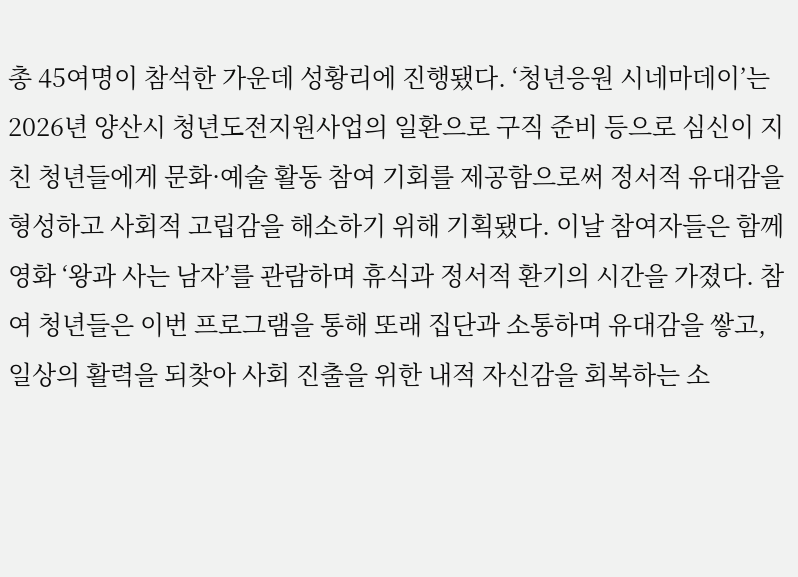총 45여명이 참석한 가운데 성황리에 진행됐다. ‘청년응원 시네마데이’는 2026년 양산시 청년도전지원사업의 일환으로 구직 준비 등으로 심신이 지친 청년들에게 문화·예술 활동 참여 기회를 제공함으로써 정서적 유대감을 형성하고 사회적 고립감을 해소하기 위해 기획됐다. 이날 참여자들은 함께 영화 ‘왕과 사는 남자’를 관람하며 휴식과 정서적 환기의 시간을 가졌다. 참여 청년들은 이번 프로그램을 통해 또래 집단과 소통하며 유대감을 쌓고, 일상의 활력을 되찾아 사회 진출을 위한 내적 자신감을 회복하는 소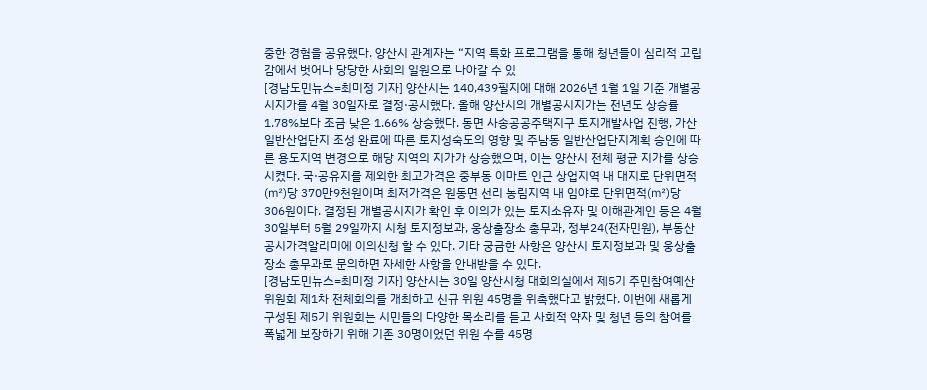중한 경험을 공유했다. 양산시 관계자는 “지역 특화 프로그램을 통해 청년들이 심리적 고립감에서 벗어나 당당한 사회의 일원으로 나아갈 수 있
[경남도민뉴스=최미정 기자] 양산시는 140,439필지에 대해 2026년 1월 1일 기준 개별공시지가를 4월 30일자로 결정·공시했다. 올해 양산시의 개별공시지가는 전년도 상승률 1.78%보다 조금 낮은 1.66% 상승했다. 동면 사송공공주택지구 토지개발사업 진행, 가산일반산업단지 조성 완료에 따른 토지성숙도의 영향 및 주남동 일반산업단지계획 승인에 따른 용도지역 변경으로 해당 지역의 지가가 상승했으며, 이는 양산시 전체 평균 지가를 상승시켰다. 국·공유지를 제외한 최고가격은 중부동 이마트 인근 상업지역 내 대지로 단위면적(㎡)당 370만9천원이며 최저가격은 원동면 선리 농림지역 내 임야로 단위면적(㎡)당 306원이다. 결정된 개별공시지가 확인 후 이의가 있는 토지소유자 및 이해관계인 등은 4월 30일부터 5월 29일까지 시청 토지정보과, 웅상출장소 총무과, 정부24(전자민원), 부동산공시가격알리미에 이의신청 할 수 있다. 기타 궁금한 사항은 양산시 토지정보과 및 웅상출장소 총무과로 문의하면 자세한 사항을 안내받을 수 있다.
[경남도민뉴스=최미정 기자] 양산시는 30일 양산시청 대회의실에서 제5기 주민참여예산위원회 제1차 전체회의를 개최하고 신규 위원 45명을 위촉했다고 밝혔다. 이번에 새롭게 구성된 제5기 위원회는 시민들의 다양한 목소리를 듣고 사회적 약자 및 청년 등의 참여를 폭넓게 보장하기 위해 기존 30명이었던 위원 수를 45명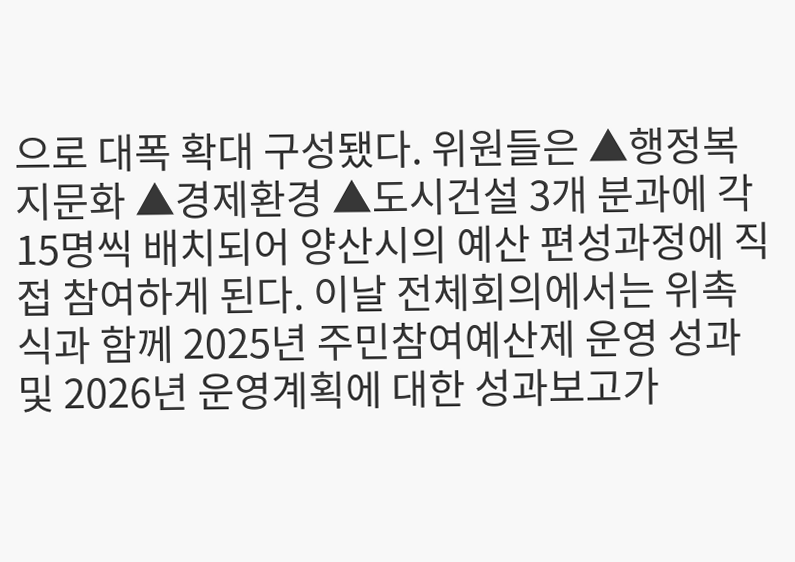으로 대폭 확대 구성됐다. 위원들은 ▲행정복지문화 ▲경제환경 ▲도시건설 3개 분과에 각 15명씩 배치되어 양산시의 예산 편성과정에 직접 참여하게 된다. 이날 전체회의에서는 위촉식과 함께 2025년 주민참여예산제 운영 성과 및 2026년 운영계획에 대한 성과보고가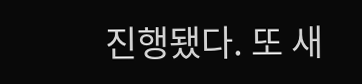진행됐다. 또 새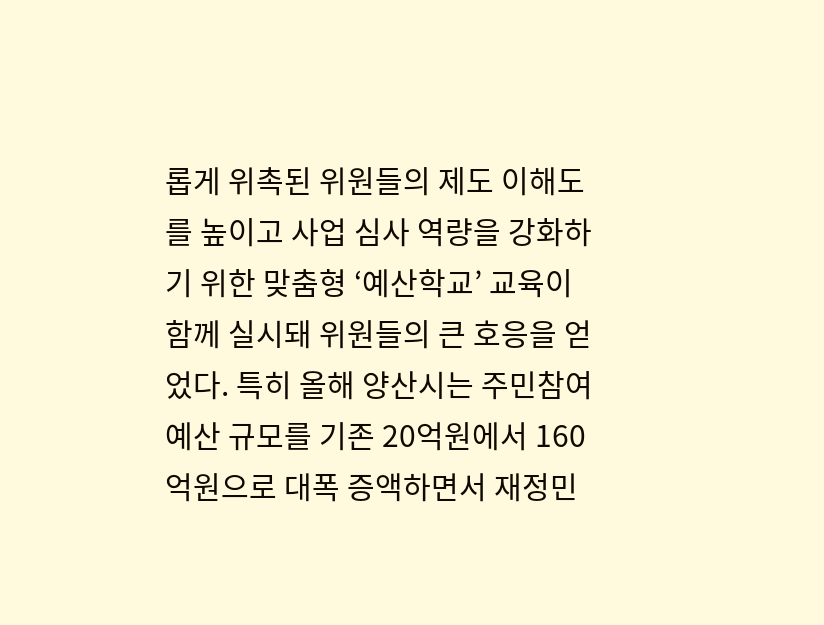롭게 위촉된 위원들의 제도 이해도를 높이고 사업 심사 역량을 강화하기 위한 맞춤형 ‘예산학교’ 교육이 함께 실시돼 위원들의 큰 호응을 얻었다. 특히 올해 양산시는 주민참여예산 규모를 기존 20억원에서 160억원으로 대폭 증액하면서 재정민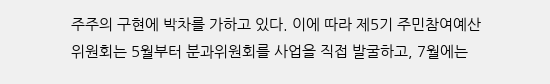주주의 구현에 박차를 가하고 있다. 이에 따라 제5기 주민참여예산위원회는 5월부터 분과위원회를 사업을 직접 발굴하고, 7월에는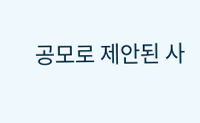공모로 제안된 사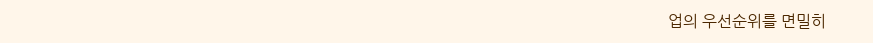업의 우선순위를 면밀히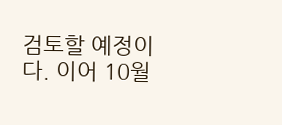검토할 예정이다. 이어 10월